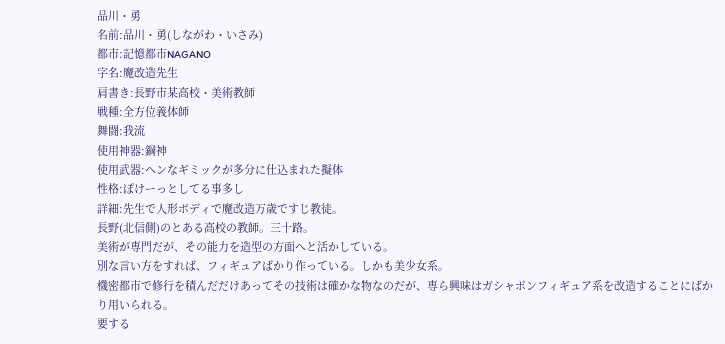品川・勇
名前:品川・勇(しながわ・いさみ)
都市:記憶都市NAGANO
字名:魔改造先生
肩書き:長野市某高校・美術教師
戦種:全方位義体師
舞闘:我流
使用神器:鋼神
使用武器:ヘンなギミックが多分に仕込まれた擬体
性格:ぽけーっとしてる事多し
詳細:先生で人形ボディで魔改造万歳ですじ教徒。
長野(北信側)のとある高校の教師。三十路。
美術が専門だが、その能力を造型の方面へと活かしている。
別な言い方をすれば、フィギュアばかり作っている。しかも美少女系。
機密都市で修行を積んだだけあってその技術は確かな物なのだが、専ら興味はガシャポンフィギュア系を改造することにばかり用いられる。
要する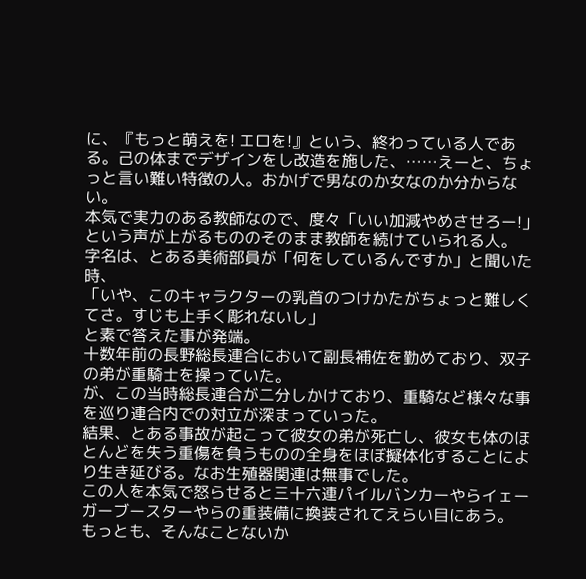に、『もっと萌えを! エロを!』という、終わっている人である。己の体までデザインをし改造を施した、……えーと、ちょっと言い難い特徴の人。おかげで男なのか女なのか分からない。
本気で実力のある教師なので、度々「いい加減やめさせろー!」という声が上がるもののそのまま教師を続けていられる人。
字名は、とある美術部員が「何をしているんですか」と聞いた時、
「いや、このキャラクターの乳首のつけかたがちょっと難しくてさ。すじも上手く彫れないし」
と素で答えた事が発端。
十数年前の長野総長連合において副長補佐を勤めており、双子の弟が重騎士を操っていた。
が、この当時総長連合が二分しかけており、重騎など様々な事を巡り連合内での対立が深まっていった。
結果、とある事故が起こって彼女の弟が死亡し、彼女も体のほとんどを失う重傷を負うものの全身をほぼ擬体化することにより生き延びる。なお生殖器関連は無事でした。
この人を本気で怒らせると三十六連パイルバンカーやらイェーガーブースターやらの重装備に換装されてえらい目にあう。
もっとも、そんなことないか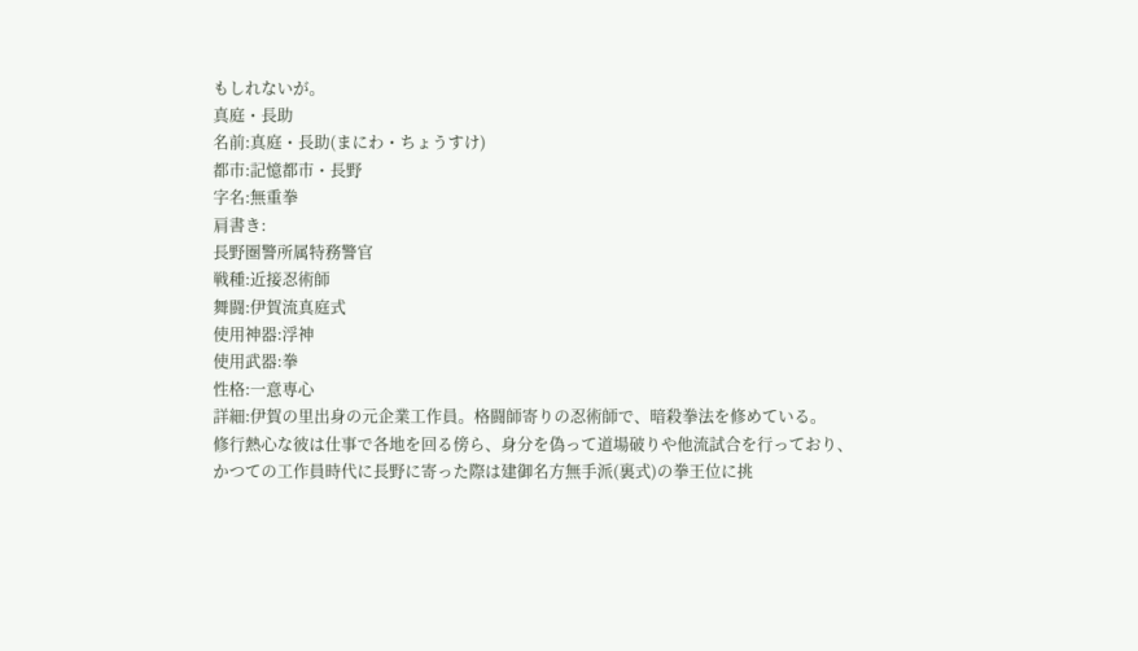もしれないが。
真庭・長助
名前:真庭・長助(まにわ・ちょうすけ)
都市:記憶都市・長野
字名:無重拳
肩書き:
長野圏警所属特務警官
戦種:近接忍術師
舞闘:伊賀流真庭式
使用神器:浮神
使用武器:拳
性格:一意専心
詳細:伊賀の里出身の元企業工作員。格闘師寄りの忍術師で、暗殺拳法を修めている。
修行熱心な彼は仕事で各地を回る傍ら、身分を偽って道場破りや他流試合を行っており、
かつての工作員時代に長野に寄った際は建御名方無手派(裏式)の拳王位に挑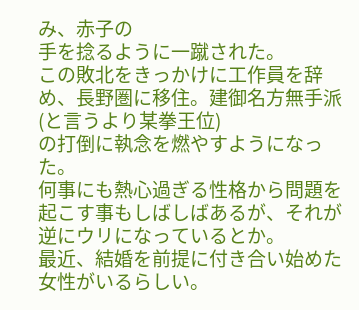み、赤子の
手を捻るように一蹴された。
この敗北をきっかけに工作員を辞め、長野圏に移住。建御名方無手派(と言うより某拳王位)
の打倒に執念を燃やすようになった。
何事にも熱心過ぎる性格から問題を起こす事もしばしばあるが、それが逆にウリになっているとか。
最近、結婚を前提に付き合い始めた女性がいるらしい。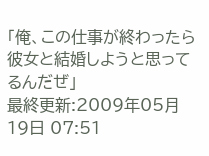「俺、この仕事が終わったら彼女と結婚しようと思ってるんだぜ」
最終更新:2009年05月19日 07:51